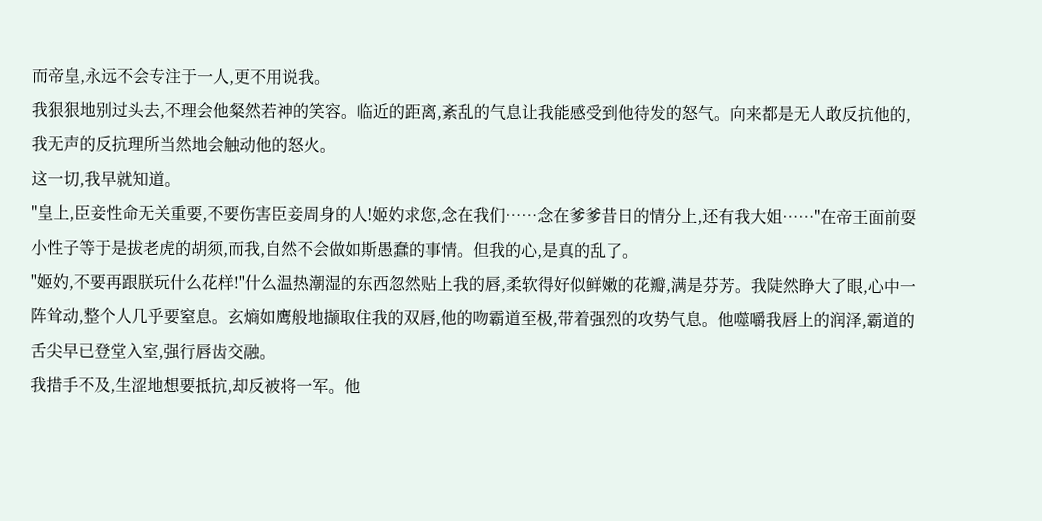而帝皇,永远不会专注于一人,更不用说我。
我狠狠地别过头去,不理会他粲然若神的笑容。临近的距离,紊乱的气息让我能感受到他待发的怒气。向来都是无人敢反抗他的,我无声的反抗理所当然地会触动他的怒火。
这一切,我早就知道。
"皇上,臣妾性命无关重要,不要伤害臣妾周身的人!姬妁求您,念在我们……念在爹爹昔日的情分上,还有我大姐……"在帝王面前耍小性子等于是拔老虎的胡须,而我,自然不会做如斯愚蠢的事情。但我的心,是真的乱了。
"姬妁,不要再跟朕玩什么花样!"什么温热潮湿的东西忽然贴上我的唇,柔软得好似鲜嫩的花瓣,满是芬芳。我陡然睁大了眼,心中一阵耸动,整个人几乎要窒息。玄熵如鹰般地撷取住我的双唇,他的吻霸道至极,带着强烈的攻势气息。他噬嚼我唇上的润泽,霸道的舌尖早已登堂入室,强行唇齿交融。
我措手不及,生涩地想要抵抗,却反被将一军。他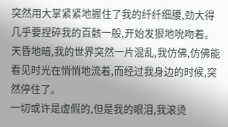突然用大掌紧紧地握住了我的纤纤细腰,劲大得几乎要捏碎我的百骸一般,开始发狠地吮吻着。
天昏地暗,我的世界突然一片混乱,我仿佛,仿佛能看见时光在悄悄地流着,而经过我身边的时候,突然停住了。
一切或许是虚假的,但是我的眼泪,我滚烫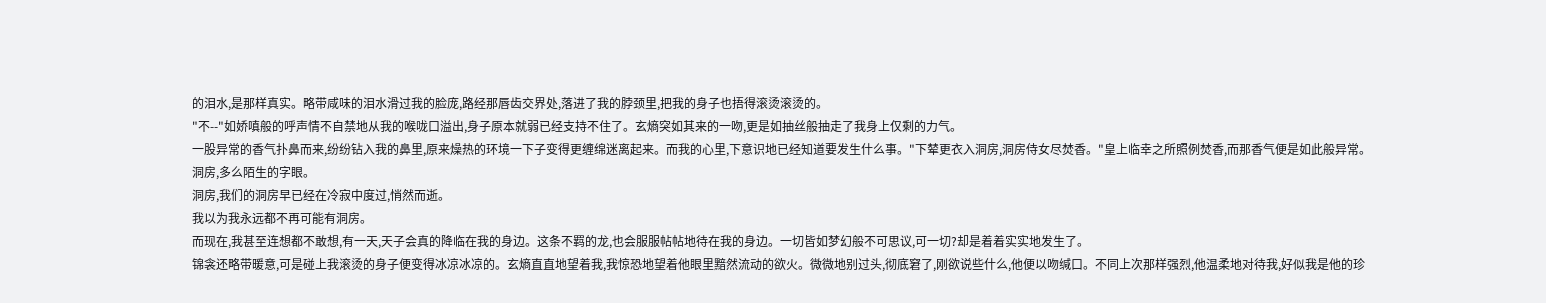的泪水,是那样真实。略带咸味的泪水滑过我的脸庞,路经那唇齿交界处,落进了我的脖颈里,把我的身子也捂得滚烫滚烫的。
"不--"如娇嗔般的呼声情不自禁地从我的喉咙口溢出,身子原本就弱已经支持不住了。玄熵突如其来的一吻,更是如抽丝般抽走了我身上仅剩的力气。
一股异常的香气扑鼻而来,纷纷钻入我的鼻里,原来燥热的环境一下子变得更缠绵迷离起来。而我的心里,下意识地已经知道要发生什么事。"下辇更衣入洞房,洞房侍女尽焚香。"皇上临幸之所照例焚香,而那香气便是如此般异常。
洞房,多么陌生的字眼。
洞房,我们的洞房早已经在冷寂中度过,悄然而逝。
我以为我永远都不再可能有洞房。
而现在,我甚至连想都不敢想,有一天,天子会真的降临在我的身边。这条不羁的龙,也会服服帖帖地待在我的身边。一切皆如梦幻般不可思议,可一切?却是着着实实地发生了。
锦衾还略带暖意,可是碰上我滚烫的身子便变得冰凉冰凉的。玄熵直直地望着我,我惊恐地望着他眼里黯然流动的欲火。微微地别过头,彻底窘了,刚欲说些什么,他便以吻缄口。不同上次那样强烈,他温柔地对待我,好似我是他的珍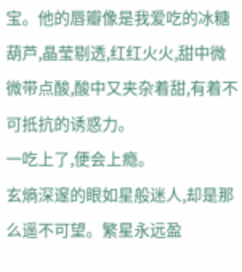宝。他的唇瓣像是我爱吃的冰糖葫芦,晶莹剔透,红红火火,甜中微微带点酸,酸中又夹杂着甜,有着不可抵抗的诱惑力。
一吃上了,便会上瘾。
玄熵深邃的眼如星般迷人,却是那么遥不可望。繁星永远盈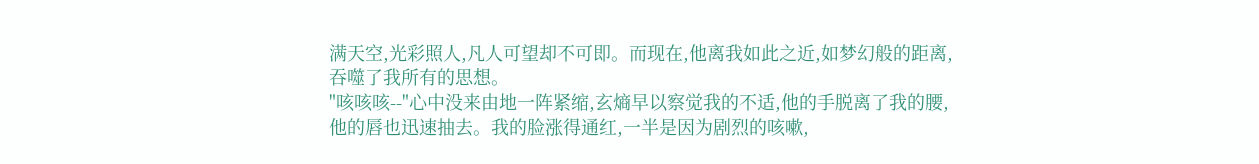满天空,光彩照人,凡人可望却不可即。而现在,他离我如此之近,如梦幻般的距离,吞噬了我所有的思想。
"咳咳咳--"心中没来由地一阵紧缩,玄熵早以察觉我的不适,他的手脱离了我的腰,他的唇也迅速抽去。我的脸涨得通红,一半是因为剧烈的咳嗽,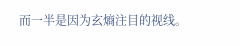而一半是因为玄熵注目的视线。